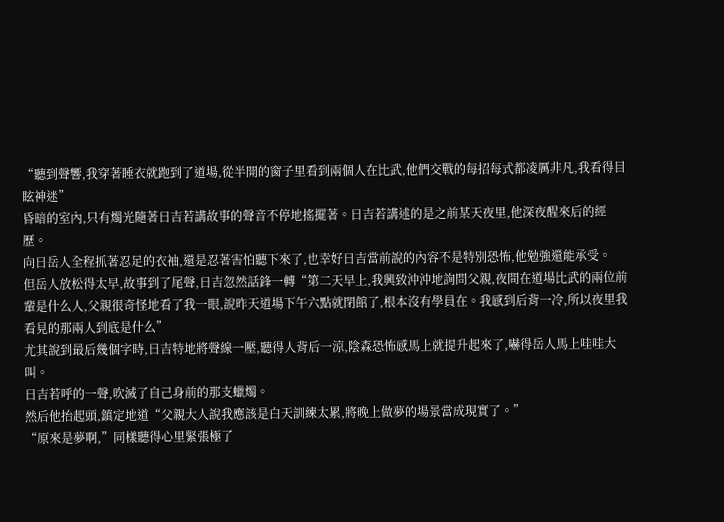“聽到聲響,我穿著睡衣就跑到了道場,從半開的窗子里看到兩個人在比武,他們交戰的每招每式都凌厲非凡,我看得目眩神迷”
昏暗的室內,只有燭光隨著日吉若講故事的聲音不停地搖擺著。日吉若講述的是之前某天夜里,他深夜醒來后的經歷。
向日岳人全程抓著忍足的衣袖,還是忍著害怕聽下來了,也幸好日吉當前說的內容不是特別恐怖,他勉強還能承受。
但岳人放松得太早,故事到了尾聲,日吉忽然話鋒一轉“第二天早上,我興致沖沖地詢問父親,夜間在道場比武的兩位前輩是什么人,父親很奇怪地看了我一眼,說昨天道場下午六點就閉館了,根本沒有學員在。我感到后背一冷,所以夜里我看見的那兩人到底是什么”
尤其說到最后幾個字時,日吉特地將聲線一壓,聽得人背后一涼,陰森恐怖感馬上就提升起來了,嚇得岳人馬上哇哇大叫。
日吉若呼的一聲,吹滅了自己身前的那支蠟燭。
然后他抬起頭,鎮定地道“父親大人說我應該是白天訓練太累,將晚上做夢的場景當成現實了。”
“原來是夢啊,”同樣聽得心里緊張極了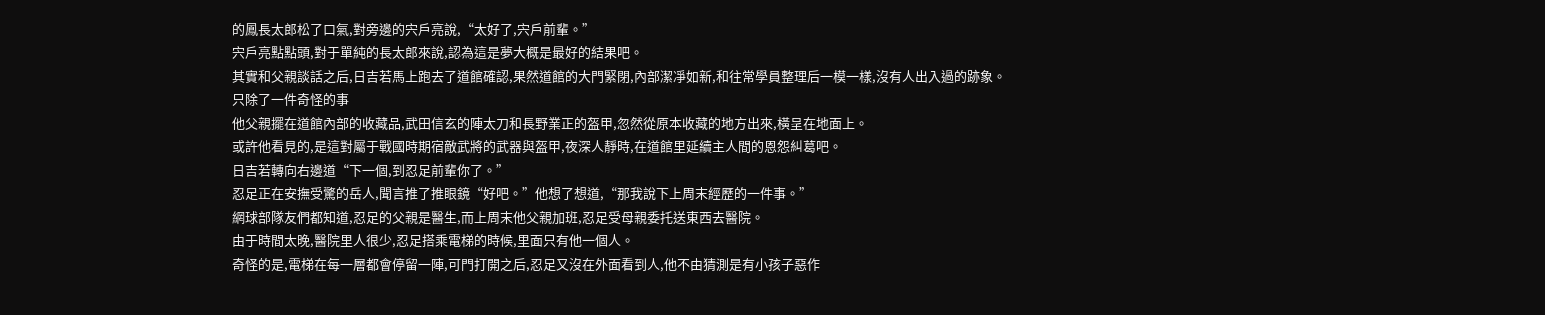的鳳長太郎松了口氣,對旁邊的宍戶亮說,“太好了,宍戶前輩。”
宍戶亮點點頭,對于單純的長太郎來說,認為這是夢大概是最好的結果吧。
其實和父親談話之后,日吉若馬上跑去了道館確認,果然道館的大門緊閉,內部潔凈如新,和往常學員整理后一模一樣,沒有人出入過的跡象。
只除了一件奇怪的事
他父親擺在道館內部的收藏品,武田信玄的陣太刀和長野業正的盔甲,忽然從原本收藏的地方出來,橫呈在地面上。
或許他看見的,是這對屬于戰國時期宿敵武將的武器與盔甲,夜深人靜時,在道館里延續主人間的恩怨糾葛吧。
日吉若轉向右邊道“下一個,到忍足前輩你了。”
忍足正在安撫受驚的岳人,聞言推了推眼鏡“好吧。”他想了想道,“那我說下上周末經歷的一件事。”
網球部隊友們都知道,忍足的父親是醫生,而上周末他父親加班,忍足受母親委托送東西去醫院。
由于時間太晚,醫院里人很少,忍足搭乘電梯的時候,里面只有他一個人。
奇怪的是,電梯在每一層都會停留一陣,可門打開之后,忍足又沒在外面看到人,他不由猜測是有小孩子惡作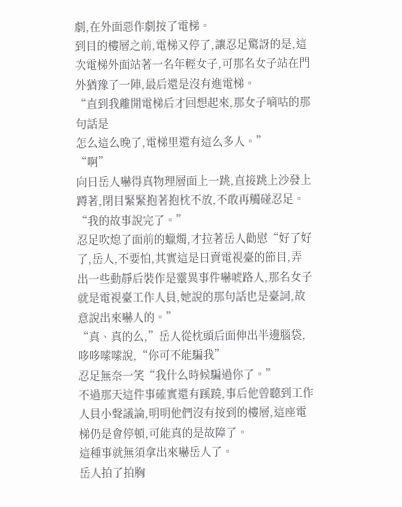劇,在外面惡作劇按了電梯。
到目的樓層之前,電梯又停了,讓忍足驚訝的是,這次電梯外面站著一名年輕女子,可那名女子站在門外猶豫了一陣,最后還是沒有進電梯。
“直到我離開電梯后才回想起來,那女子嘀咕的那句話是
怎么這么晚了,電梯里還有這么多人。”
“啊”
向日岳人嚇得真物理層面上一跳,直接跳上沙發上蹲著,閉目緊緊抱著抱枕不放,不敢再觸碰忍足。
“我的故事說完了。”
忍足吹熄了面前的蠟燭,才拉著岳人勸慰“好了好了,岳人,不要怕,其實這是日賣電視臺的節目,弄出一些動靜后裝作是靈異事件嚇唬路人,那名女子就是電視臺工作人員,她說的那句話也是臺詞,故意說出來嚇人的。”
“真、真的么,”岳人從枕頭后面伸出半邊腦袋,哆哆嗦嗦說,“你可不能騙我”
忍足無奈一笑“我什么時候騙過你了。”
不過那天這件事確實還有蹊蹺,事后他曾聽到工作人員小聲議論,明明他們沒有按到的樓層,這座電梯仍是會停頓,可能真的是故障了。
這種事就無須拿出來嚇岳人了。
岳人拍了拍胸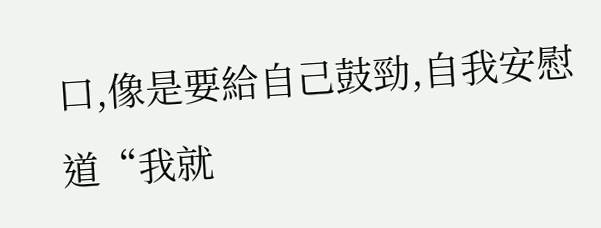口,像是要給自己鼓勁,自我安慰道“我就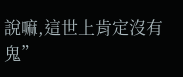說嘛,這世上肯定沒有鬼”